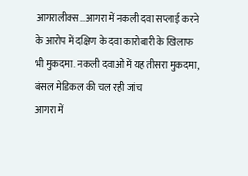आगरालीक्स…आगरा में नकली दवा सप्लाई करने के आरोप में दक्षिण के दवा कारोबारी के खिलाफ भी मुकदमा. नकली दवाओं में यह तीसरा मुकदमा, बंसल मेडिकल की चल रही जांच
आगरा में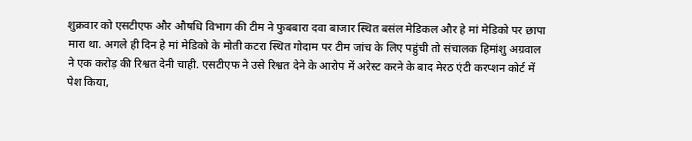शुक्रवार को एसटीएफ और औषधि विभाग की टीम ने फुबबारा दवा बाजार स्थित बसंल मेडिकल और हे मां मेडिको पर छापा मारा था. अगले ही दिन हे मां मेडिको के मोती कटरा स्थित गोदाम पर टीम जांच के लिए पहुंची तो संचालक हिमांशु अग्रवाल ने एक करोड़ की रिश्वत देनी चाही. एसटीएफ ने उसे रिश्वत देने के आरोप में अरेस्ट करने के बाद मेरठ एंटी करप्शन कोर्ट में पेश किया,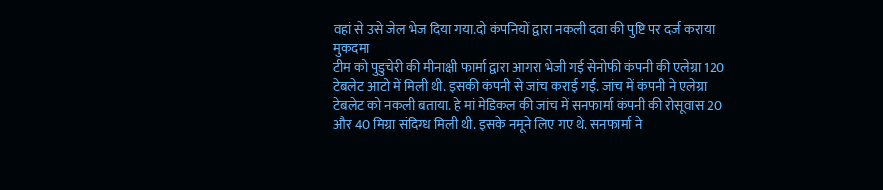वहां से उसे जेल भेज दिया गया.दो कंपनियों द्वारा नकली दवा की पुष्टि पर दर्ज कराया मुकदमा
टीम को पुडुचेरी की मीनाक्षी फार्मा द्वारा आगरा भेजी गई सेनोफी कंपनी की एलेग्रा 120 टेबलेट आटो में मिली थी. इसकी कंपनी से जांच कराई गई. जांच में कंपनी ने एलेग्रा टेबलेट को नकली बताया. हे मां मेडिकल की जांच में सनफार्मा कंपनी की रोसूवास 20 और 40 मिग्रा संदिग्ध मिली थी. इसके नमूने लिए गए थे. सनफार्मा ने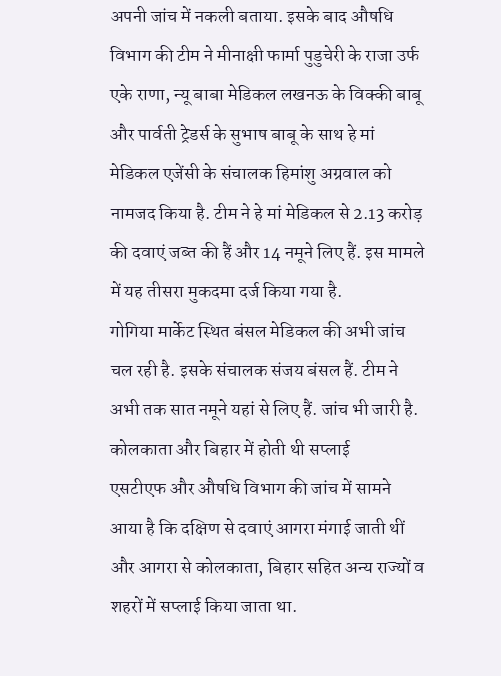अपनी जांच में नकली बताया. इसके बाद औषधि विभाग की टीम ने मीनाक्षी फार्मा पुडुचेरी के राजा उर्फ एके राणा, न्यू बाबा मेडिकल लखनऊ के विक्की बाबू और पार्वती ट्रेडर्स के सुभाष बाबू के साथ हे मां मेडिकल एजेंसी के संचालक हिमांशु अग्रवाल को नामजद किया है. टीम ने हे मां मेडिकल से 2.13 करोड़ की दवाएं जब्त की हैं और 14 नमूने लिए हैं. इस मामले में यह तीसरा मुकदमा दर्ज किया गया है.
गोगिया मार्केट स्थित बंसल मेडिकल की अभी जांच चल रही है. इसके संचालक संजय बंसल हैं. टीम ने अभी तक सात नमूने यहां से लिए हैं. जांच भी जारी है.
कोलकाता और बिहार में होती थी सप्लाई
एसटीएफ और औषधि विभाग की जांच में सामने आया है कि दक्षिण से दवाएं आगरा मंगाई जाती थीं और आगरा से कोलकाता, बिहार सहित अन्य राज्यों व शहरों में सप्लाई किया जाता था.